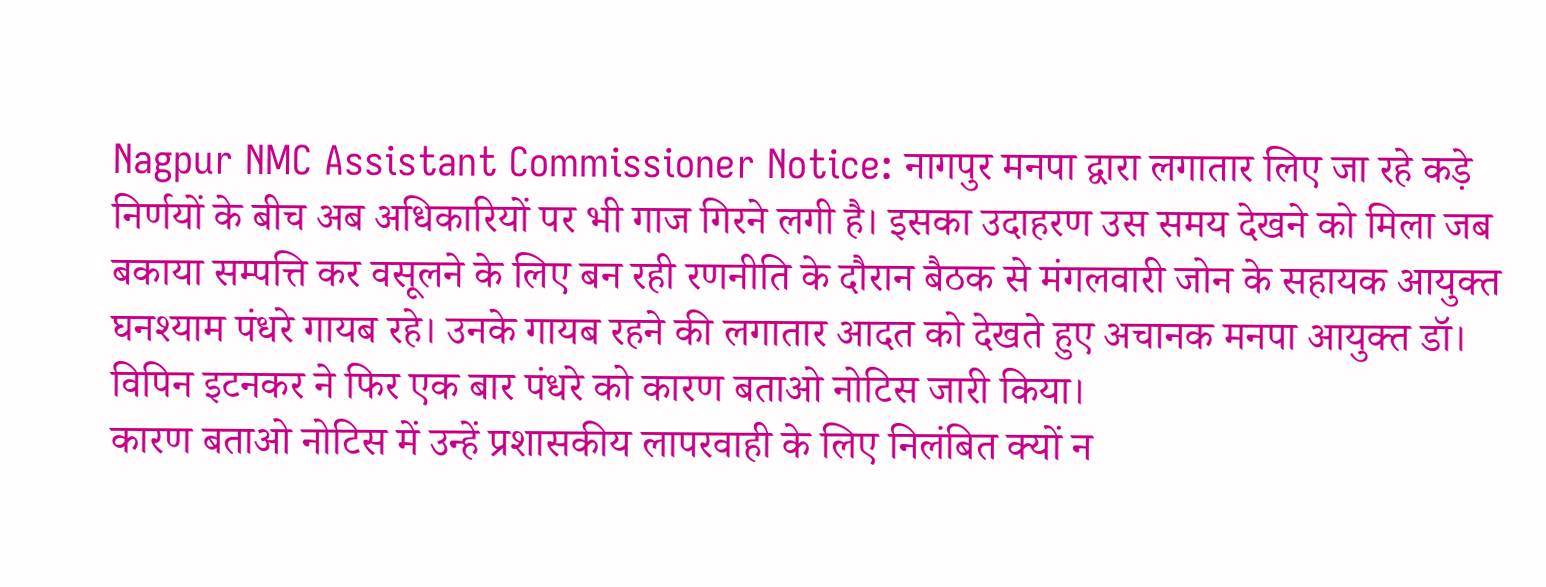Nagpur NMC Assistant Commissioner Notice: नागपुर मनपा द्वारा लगातार लिए जा रहे कड़े निर्णयों के बीच अब अधिकारियों पर भी गाज गिरने लगी है। इसका उदाहरण उस समय देखने को मिला जब बकाया सम्पत्ति कर वसूलने के लिए बन रही रणनीति के दौरान बैठक से मंगलवारी जोन के सहायक आयुक्त घनश्याम पंधरे गायब रहे। उनके गायब रहने की लगातार आदत को देखते हुए अचानक मनपा आयुक्त डॉ। विपिन इटनकर ने फिर एक बार पंधरे को कारण बताओ नोटिस जारी किया।
कारण बताओ नोटिस में उन्हें प्रशासकीय लापरवाही के लिए निलंबित क्यों न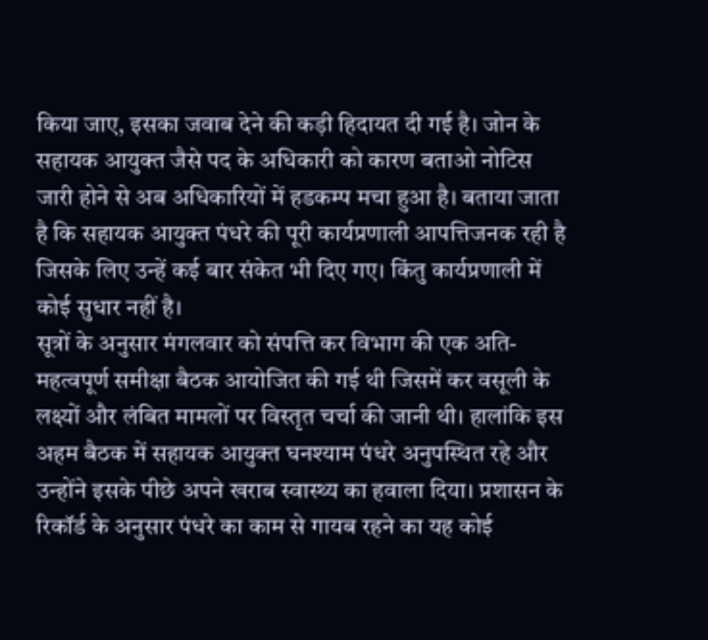किया जाए, इसका जवाब देने की कड़ी हिदायत दी गई है। जोन के सहायक आयुक्त जैसे पद के अधिकारी को कारण बताओ नोटिस जारी होने से अब अधिकारियों में हडकम्प मचा हुआ है। बताया जाता है कि सहायक आयुक्त पंधरे की पूरी कार्यप्रणाली आपत्तिजनक रही है जिसके लिए उन्हें कई बार संकेत भी दिए गए। किंतु कार्यप्रणाली में कोई सुधार नहीं है।
सूत्रों के अनुसार मंगलवार को संपत्ति कर विभाग की एक अति-महत्वपूर्ण समीक्षा बैठक आयोजित की गई थी जिसमें कर वसूली के लक्ष्यों और लंबित मामलों पर विस्तृत चर्चा की जानी थी। हालांकि इस अहम बैठक में सहायक आयुक्त घनश्याम पंधरे अनुपस्थित रहे और उन्होंने इसके पीछे अपने खराब स्वास्थ्य का हवाला दिया। प्रशासन के रिकॉर्ड के अनुसार पंधरे का काम से गायब रहने का यह कोई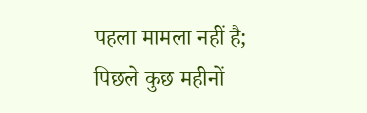पहला मामला नहीं है; पिछले कुछ महीनों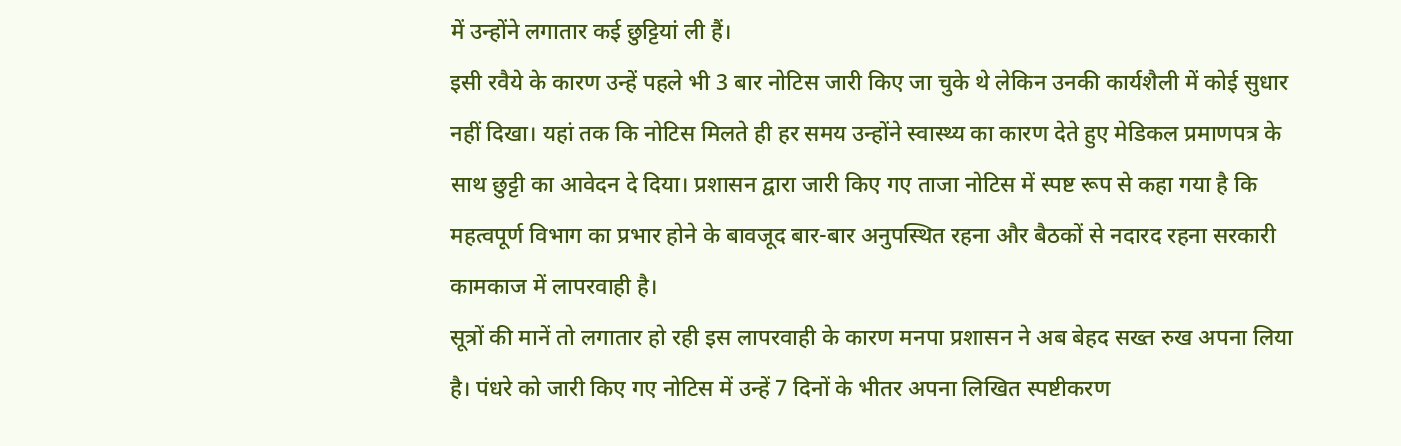में उन्होंने लगातार कई छुट्टियां ली हैं।
इसी रवैये के कारण उन्हें पहले भी 3 बार नोटिस जारी किए जा चुके थे लेकिन उनकी कार्यशैली में कोई सुधार नहीं दिखा। यहां तक कि नोटिस मिलते ही हर समय उन्होंने स्वास्थ्य का कारण देते हुए मेडिकल प्रमाणपत्र के साथ छुट्टी का आवेदन दे दिया। प्रशासन द्वारा जारी किए गए ताजा नोटिस में स्पष्ट रूप से कहा गया है कि महत्वपूर्ण विभाग का प्रभार होने के बावजूद बार-बार अनुपस्थित रहना और बैठकों से नदारद रहना सरकारी कामकाज में लापरवाही है।
सूत्रों की मानें तो लगातार हो रही इस लापरवाही के कारण मनपा प्रशासन ने अब बेहद सख्त रुख अपना लिया है। पंधरे को जारी किए गए नोटिस में उन्हें 7 दिनों के भीतर अपना लिखित स्पष्टीकरण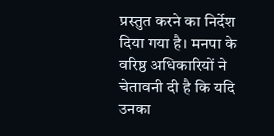प्रस्तुत करने का निर्देश दिया गया है। मनपा के वरिष्ठ अधिकारियों ने चेतावनी दी है कि यदि उनका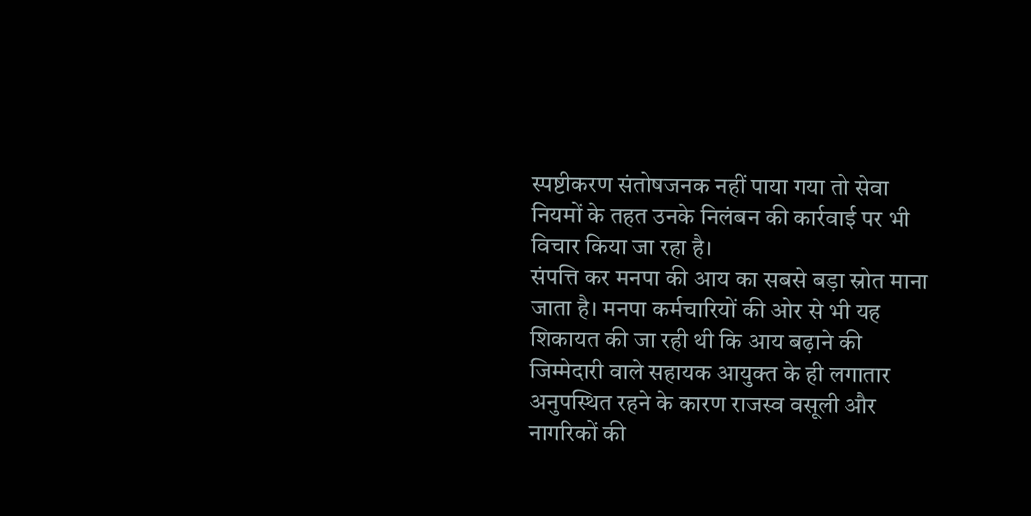स्पष्टीकरण संतोषजनक नहीं पाया गया तो सेवा नियमों के तहत उनके निलंबन की कार्रवाई पर भी विचार किया जा रहा है।
संपत्ति कर मनपा की आय का सबसे बड़ा स्रोत माना जाता है। मनपा कर्मचारियों की ओर से भी यह शिकायत की जा रही थी कि आय बढ़ाने की जिम्मेदारी वाले सहायक आयुक्त के ही लगातार अनुपस्थित रहने के कारण राजस्व वसूली और नागरिकों की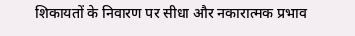शिकायतों के निवारण पर सीधा और नकारात्मक प्रभाव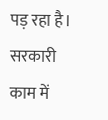पड़ रहा है। सरकारी काम में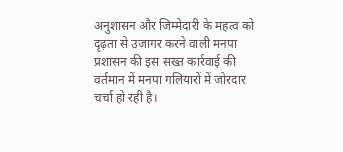अनुशासन और जिम्मेदारी के महत्व को दृढ़ता से उजागर करने वाली मनपा प्रशासन की इस सख्त कार्रवाई की वर्तमान में मनपा गलियारों में जोरदार चर्चा हो रही है।